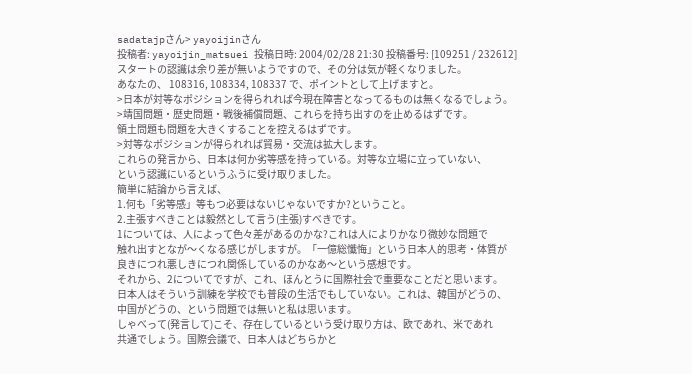sadatajpさん> yayoijinさん
投稿者: yayoijin_matsuei 投稿日時: 2004/02/28 21:30 投稿番号: [109251 / 232612]
スタートの認識は余り差が無いようですので、その分は気が軽くなりました。
あなたの、 108316, 108334, 108337 で、ポイントとして上げますと。
>日本が対等なポジションを得られれば今現在障害となってるものは無くなるでしょう。
>靖国問題・歴史問題・戦後補償問題、これらを持ち出すのを止めるはずです。
領土問題も問題を大きくすることを控えるはずです。
>対等なポジションが得られれば貿易・交流は拡大します。
これらの発言から、日本は何か劣等感を持っている。対等な立場に立っていない、
という認識にいるというふうに受け取りました。
簡単に結論から言えば、
1.何も「劣等感」等もつ必要はないじゃないですか?ということ。
2.主張すべきことは毅然として言う(主張)すべきです。
1については、人によって色々差があるのかな?これは人によりかなり微妙な問題で
触れ出すとなが〜くなる感じがしますが。「一億総懺悔」という日本人的思考・体質が
良きにつれ悪しきにつれ関係しているのかなあ〜という感想です。
それから、2についてですが、これ、ほんとうに国際社会で重要なことだと思います。
日本人はそういう訓練を学校でも普段の生活でもしていない。これは、韓国がどうの、
中国がどうの、という問題では無いと私は思います。
しゃべって(発言して)こそ、存在しているという受け取り方は、欧であれ、米であれ
共通でしょう。国際会議で、日本人はどちらかと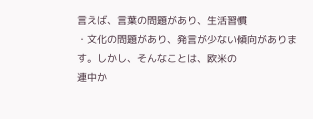言えば、言葉の問題があり、生活習慣
・文化の問題があり、発言が少ない傾向があります。しかし、そんなことは、欧米の
連中か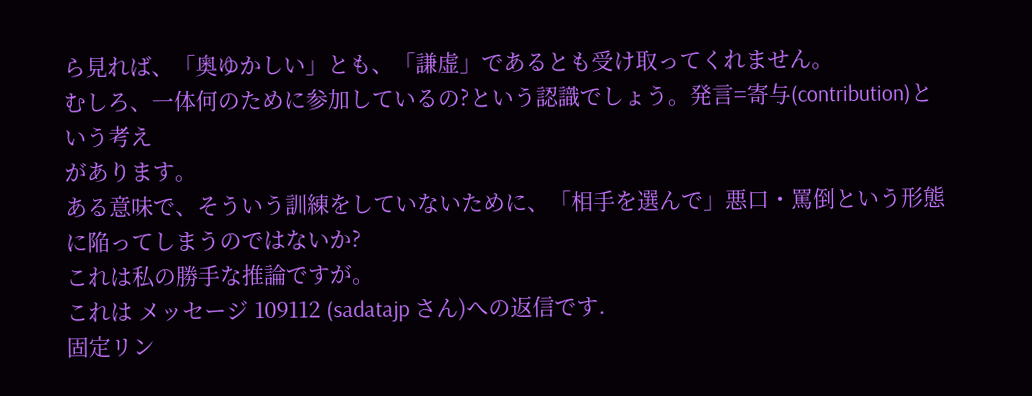ら見れば、「奥ゆかしい」とも、「謙虚」であるとも受け取ってくれません。
むしろ、一体何のために参加しているの?という認識でしょう。発言=寄与(contribution)という考え
があります。
ある意味で、そういう訓練をしていないために、「相手を選んで」悪口・罵倒という形態
に陥ってしまうのではないか?
これは私の勝手な推論ですが。
これは メッセージ 109112 (sadatajp さん)への返信です.
固定リン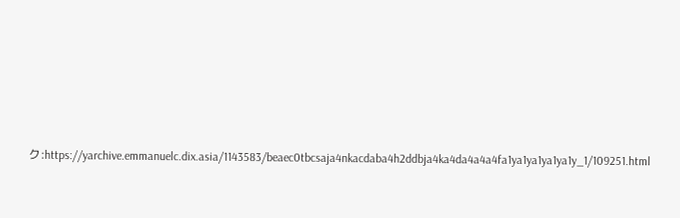ク:https://yarchive.emmanuelc.dix.asia/1143583/beaec0tbcsaja4nkacdaba4h2ddbja4ka4da4a4a4fa1ya1ya1ya1ya1y_1/109251.html